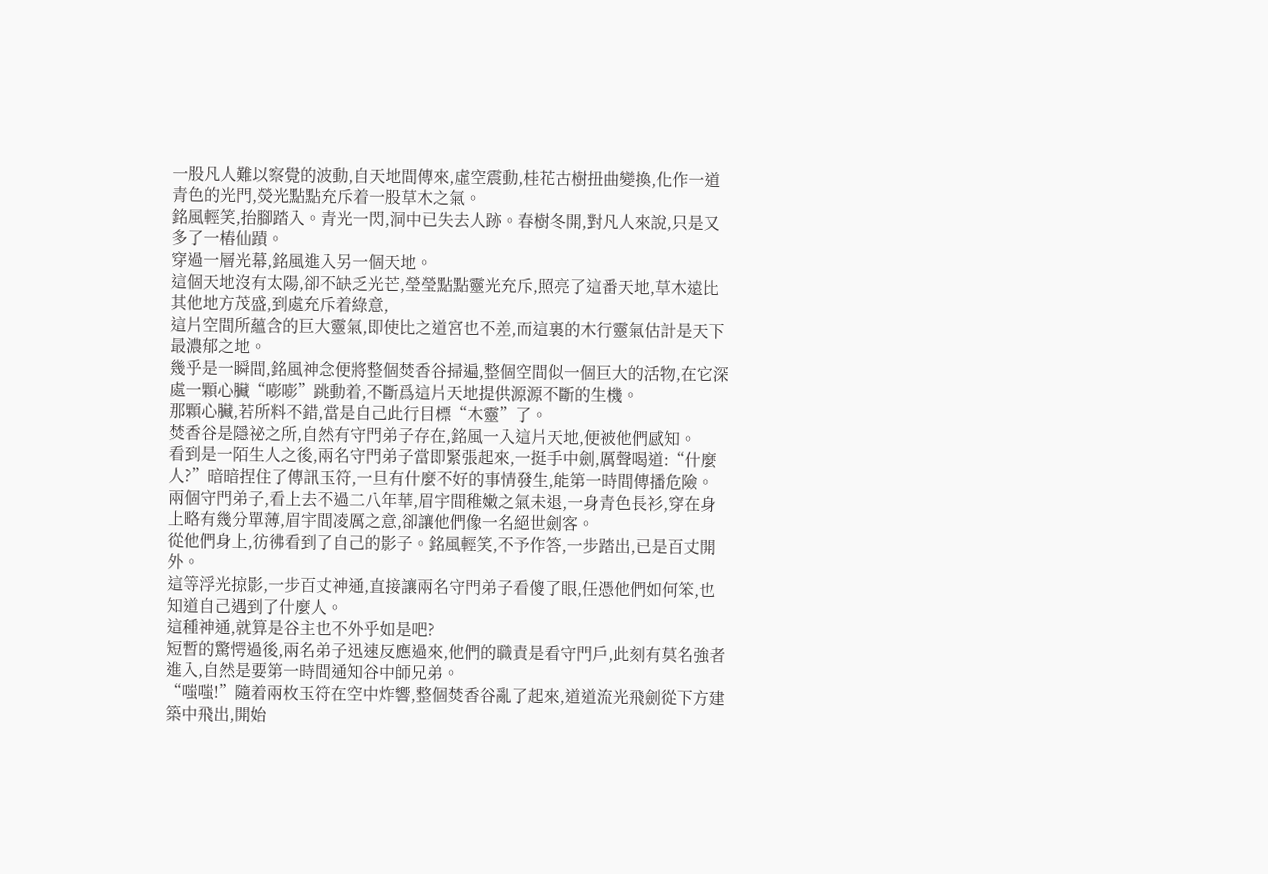一股凡人難以察覺的波動,自天地間傳來,虛空震動,桂花古樹扭曲變換,化作一道青色的光門,熒光點點充斥着一股草木之氣。
銘風輕笑,抬腳踏入。青光一閃,洞中已失去人跡。春樹冬開,對凡人來說,只是又多了一樁仙蹟。
穿過一層光幕,銘風進入另一個天地。
這個天地沒有太陽,卻不缺乏光芒,瑩瑩點點靈光充斥,照亮了這番天地,草木遠比其他地方茂盛,到處充斥着綠意,
這片空間所蘊含的巨大靈氣,即使比之道宮也不差,而這裏的木行靈氣估計是天下最濃郁之地。
幾乎是一瞬間,銘風神念便將整個焚香谷掃遍,整個空間似一個巨大的活物,在它深處一顆心臟“嘭嘭”跳動着,不斷爲這片天地提供源源不斷的生機。
那顆心臟,若所料不錯,當是自己此行目標“木靈”了。
焚香谷是隱祕之所,自然有守門弟子存在,銘風一入這片天地,便被他們感知。
看到是一陌生人之後,兩名守門弟子當即緊張起來,一挺手中劍,厲聲喝道:“什麼人?”暗暗捏住了傳訊玉符,一旦有什麼不好的事情發生,能第一時間傳播危險。
兩個守門弟子,看上去不過二八年華,眉宇間稚嫩之氣未退,一身青色長衫,穿在身上略有幾分單薄,眉宇間凌厲之意,卻讓他們像一名絕世劍客。
從他們身上,彷彿看到了自己的影子。銘風輕笑,不予作答,一步踏出,已是百丈開外。
這等浮光掠影,一步百丈神通,直接讓兩名守門弟子看傻了眼,任憑他們如何笨,也知道自己遇到了什麼人。
這種神通,就算是谷主也不外乎如是吧?
短暫的驚愕過後,兩名弟子迅速反應過來,他們的職責是看守門戶,此刻有莫名強者進入,自然是要第一時間通知谷中師兄弟。
“嗤嗤!”隨着兩枚玉符在空中炸響,整個焚香谷亂了起來,道道流光飛劍從下方建築中飛出,開始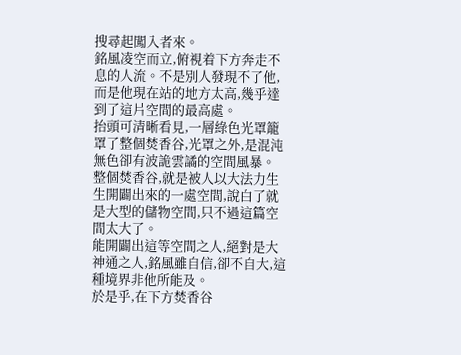搜尋起闖入者來。
銘風凌空而立,俯視着下方奔走不息的人流。不是別人發現不了他,而是他現在站的地方太高,幾乎達到了這片空間的最高處。
抬頭可清晰看見,一層綠色光罩籠罩了整個焚香谷,光罩之外,是混沌無色卻有波詭雲譎的空間風暴。
整個焚香谷,就是被人以大法力生生開闢出來的一處空間,說白了就是大型的儲物空間,只不過這篇空間太大了。
能開闢出這等空間之人,絕對是大神通之人,銘風雖自信,卻不自大,這種境界非他所能及。
於是乎,在下方焚香谷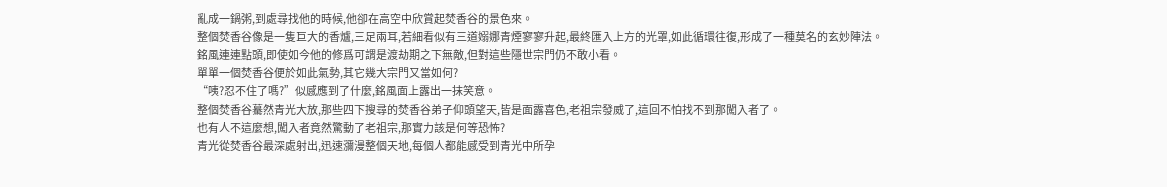亂成一鍋粥,到處尋找他的時候,他卻在高空中欣賞起焚香谷的景色來。
整個焚香谷像是一隻巨大的香爐,三足兩耳,若細看似有三道嫋娜青煙寥寥升起,最終匯入上方的光罩,如此循環往復,形成了一種莫名的玄妙陣法。
銘風連連點頭,即使如今他的修爲可謂是渡劫期之下無敵,但對這些隱世宗門仍不敢小看。
單單一個焚香谷便於如此氣勢,其它幾大宗門又當如何?
“咦?忍不住了嗎?”似感應到了什麼,銘風面上露出一抹笑意。
整個焚香谷驀然青光大放,那些四下搜尋的焚香谷弟子仰頭望天,皆是面露喜色,老祖宗發威了,這回不怕找不到那闖入者了。
也有人不這麼想,闖入者竟然驚動了老祖宗,那實力該是何等恐怖?
青光從焚香谷最深處射出,迅速瀰漫整個天地,每個人都能感受到青光中所孕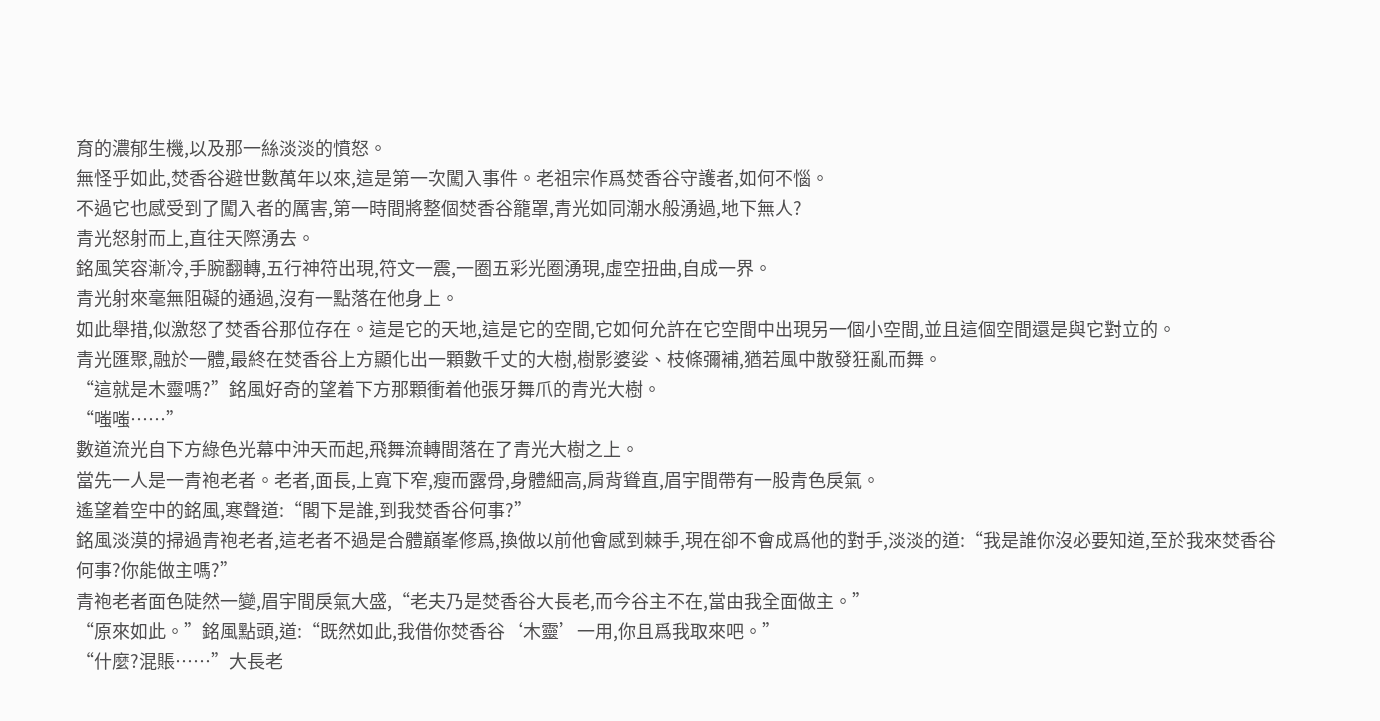育的濃郁生機,以及那一絲淡淡的憤怒。
無怪乎如此,焚香谷避世數萬年以來,這是第一次闖入事件。老祖宗作爲焚香谷守護者,如何不惱。
不過它也感受到了闖入者的厲害,第一時間將整個焚香谷籠罩,青光如同潮水般湧過,地下無人?
青光怒射而上,直往天際湧去。
銘風笑容漸冷,手腕翻轉,五行神符出現,符文一震,一圈五彩光圈湧現,虛空扭曲,自成一界。
青光射來毫無阻礙的通過,沒有一點落在他身上。
如此舉措,似激怒了焚香谷那位存在。這是它的天地,這是它的空間,它如何允許在它空間中出現另一個小空間,並且這個空間還是與它對立的。
青光匯聚,融於一體,最終在焚香谷上方顯化出一顆數千丈的大樹,樹影婆娑、枝條彌補,猶若風中散發狂亂而舞。
“這就是木靈嗎?”銘風好奇的望着下方那顆衝着他張牙舞爪的青光大樹。
“嗤嗤……”
數道流光自下方綠色光幕中沖天而起,飛舞流轉間落在了青光大樹之上。
當先一人是一青袍老者。老者,面長,上寬下窄,瘦而露骨,身體細高,肩背聳直,眉宇間帶有一股青色戾氣。
遙望着空中的銘風,寒聲道:“閣下是誰,到我焚香谷何事?”
銘風淡漠的掃過青袍老者,這老者不過是合體巔峯修爲,換做以前他會感到棘手,現在卻不會成爲他的對手,淡淡的道:“我是誰你沒必要知道,至於我來焚香谷何事?你能做主嗎?”
青袍老者面色陡然一變,眉宇間戾氣大盛,“老夫乃是焚香谷大長老,而今谷主不在,當由我全面做主。”
“原來如此。”銘風點頭,道:“既然如此,我借你焚香谷‘木靈’一用,你且爲我取來吧。”
“什麼?混賬……”大長老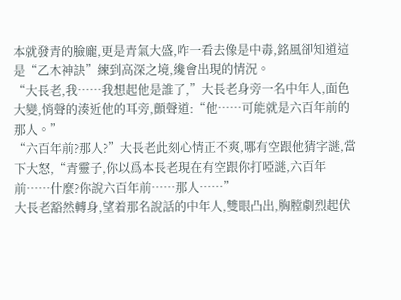本就發青的臉龐,更是青氣大盛,咋一看去像是中毒,銘風卻知道這是“乙木神訣”練到高深之境,纔會出現的情況。
“大長老,我……我想起他是誰了,”大長老身旁一名中年人,面色大變,悄聲的湊近他的耳旁,顫聲道:“他……可能就是六百年前的那人。”
“六百年前?那人?”大長老此刻心情正不爽,哪有空跟他猜字謎,當下大怒,“青靈子,你以爲本長老現在有空跟你打啞謎,六百年前……什麼?你說六百年前……那人……”
大長老豁然轉身,望着那名說話的中年人,雙眼凸出,胸膛劇烈起伏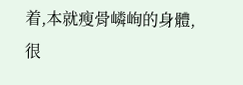着,本就瘦骨嶙峋的身體,很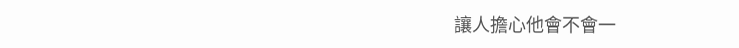讓人擔心他會不會一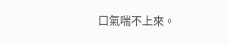口氣喘不上來。